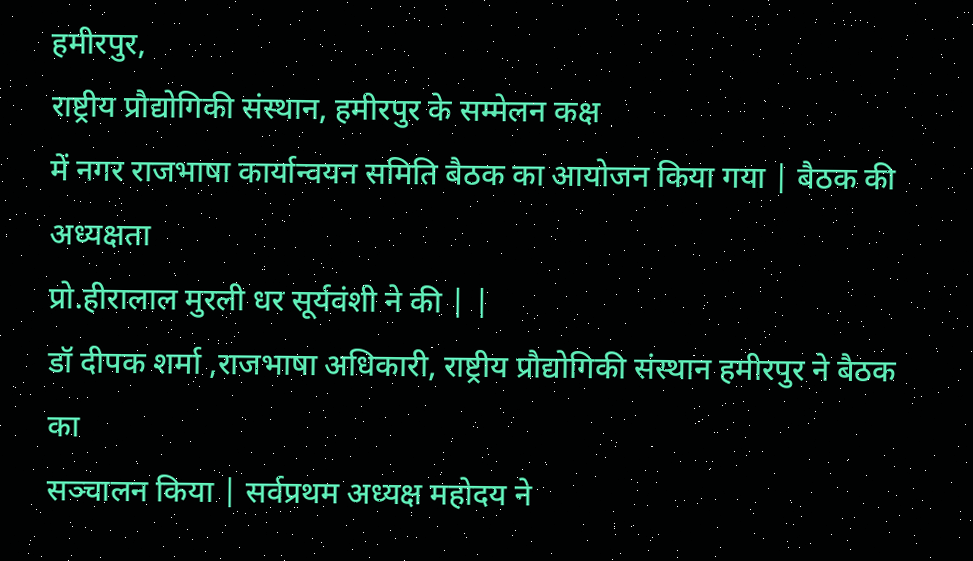हमीरपुर,
राष्ट्रीय प्रौद्योगिकी संस्थान, हमीरपुर के सम्मेलन कक्ष
में नगर राजभाषा कार्यान्वयन समिति बैठक का आयोजन किया गया | बैठक की अध्यक्षता
प्रो.हीरालाल मुरली धर सूर्यवंशी ने की | |
डॉ दीपक शर्मा ,राजभाषा अधिकारी, राष्ट्रीय प्रौद्योगिकी संस्थान हमीरपुर ने बैठक का
सञ्चालन किया | सर्वप्रथम अध्यक्ष महोदय ने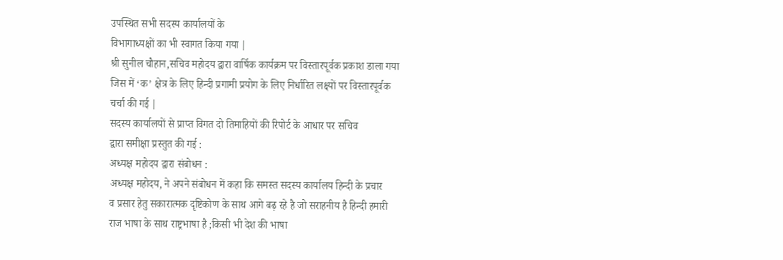उपस्थित सभी सदस्य कार्यालयों के
विभागाध्यक्षों का भी स्वागत किया गया |
श्री सुनील चौहान,सचिव महोदय द्वारा वार्षिक कार्यक्रम पर विस्तारपूर्वक प्रकाश डाला गया
जिस में ‘क’ क्षेत्र के लिए हिन्दी प्रगामी प्रयोग के लिए निर्धारित लक्ष्यों पर विस्तारपूर्वक
चर्चा की गई |
सदस्य कार्यालयों से प्राप्त विगत दो तिमाहियों की रिपोर्ट के आधार पर सचिव
द्वारा समीक्षा प्रस्तुत की गई :
अध्यक्ष महोदय द्वारा संबोधन :
अध्यक्ष महोदय, ने अपने संबोधन में कहा कि समस्त सदस्य कार्यालय हिन्दी के प्रचार
व प्रसार हेतु सकारात्मक दृष्टिकोण के साथ आगे बढ़ रहे है जो सराहनीय है हिन्दी हमारी
राज भाषा के साथ राष्ट्रभाषा है ;किसी भी देश की भाषा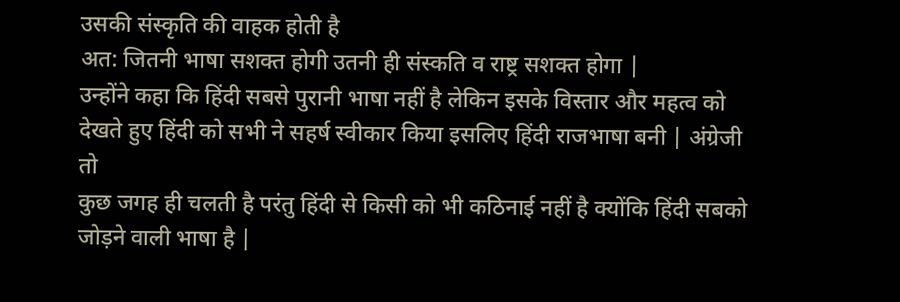उसकी संस्कृति की वाहक होती है
अत: जितनी भाषा सशक्त होगी उतनी ही संस्कति व राष्ट्र सशक्त होगा |
उन्होंने कहा कि हिंदी सबसे पुरानी भाषा नहीं है लेकिन इसके विस्तार और महत्व को
देखते हुए हिंदी को सभी ने सहर्ष स्वीकार किया इसलिए हिंदी राजभाषा बनी | अंग्रेजी तो
कुछ जगह ही चलती है परंतु हिंदी से किसी को भी कठिनाई नहीं है क्योंकि हिंदी सबको
जोड़ने वाली भाषा है |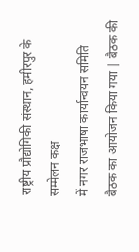राष्ट्रीय प्रौद्योगिकी संस्थान, हमीरपुर के सम्मेलन कक्ष
में नगर राजभाषा कार्यान्वयन समिति बैठक का आयोजन किया गया | बैठक की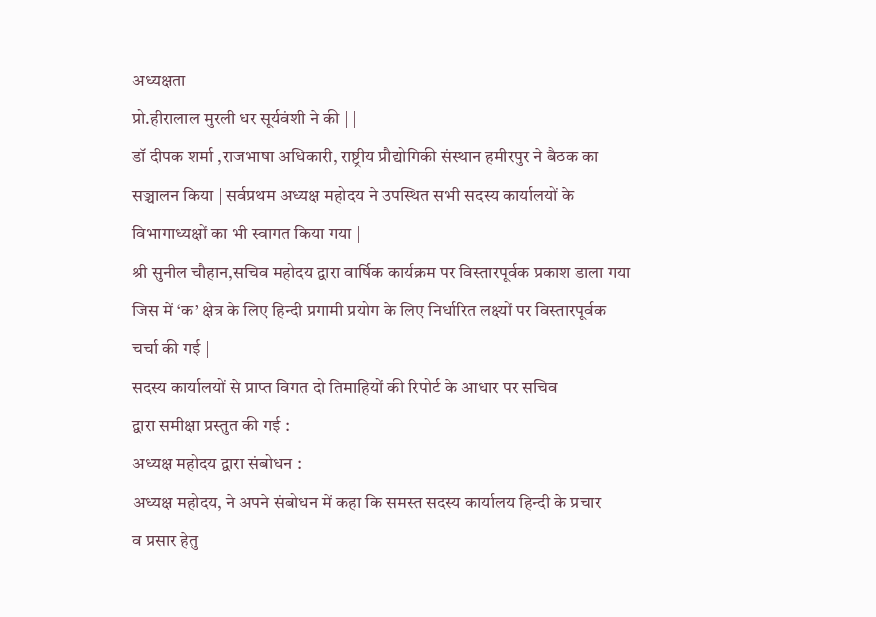अध्यक्षता
प्रो.हीरालाल मुरली धर सूर्यवंशी ने की | |
डॉ दीपक शर्मा ,राजभाषा अधिकारी, राष्ट्रीय प्रौद्योगिकी संस्थान हमीरपुर ने बैठक का
सञ्चालन किया | सर्वप्रथम अध्यक्ष महोदय ने उपस्थित सभी सदस्य कार्यालयों के
विभागाध्यक्षों का भी स्वागत किया गया |
श्री सुनील चौहान,सचिव महोदय द्वारा वार्षिक कार्यक्रम पर विस्तारपूर्वक प्रकाश डाला गया
जिस में ‘क’ क्षेत्र के लिए हिन्दी प्रगामी प्रयोग के लिए निर्धारित लक्ष्यों पर विस्तारपूर्वक
चर्चा की गई |
सदस्य कार्यालयों से प्राप्त विगत दो तिमाहियों की रिपोर्ट के आधार पर सचिव
द्वारा समीक्षा प्रस्तुत की गई :
अध्यक्ष महोदय द्वारा संबोधन :
अध्यक्ष महोदय, ने अपने संबोधन में कहा कि समस्त सदस्य कार्यालय हिन्दी के प्रचार
व प्रसार हेतु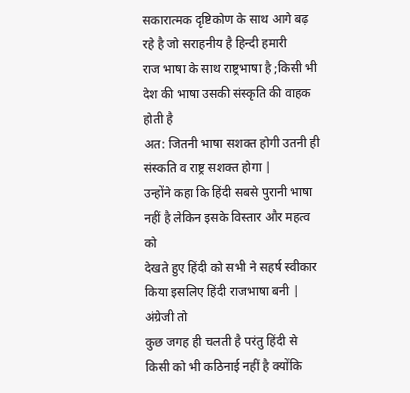सकारात्मक दृष्टिकोण के साथ आगे बढ़ रहे है जो सराहनीय है हिन्दी हमारी
राज भाषा के साथ राष्ट्रभाषा है ;किसी भी देश की भाषा उसकी संस्कृति की वाहक होती है
अत: जितनी भाषा सशक्त होगी उतनी ही संस्कति व राष्ट्र सशक्त होगा |
उन्होंने कहा कि हिंदी सबसे पुरानी भाषा नहीं है लेकिन इसके विस्तार और महत्व को
देखते हुए हिंदी को सभी ने सहर्ष स्वीकार किया इसलिए हिंदी राजभाषा बनी | अंग्रेजी तो
कुछ जगह ही चलती है परंतु हिंदी से किसी को भी कठिनाई नहीं है क्योंकि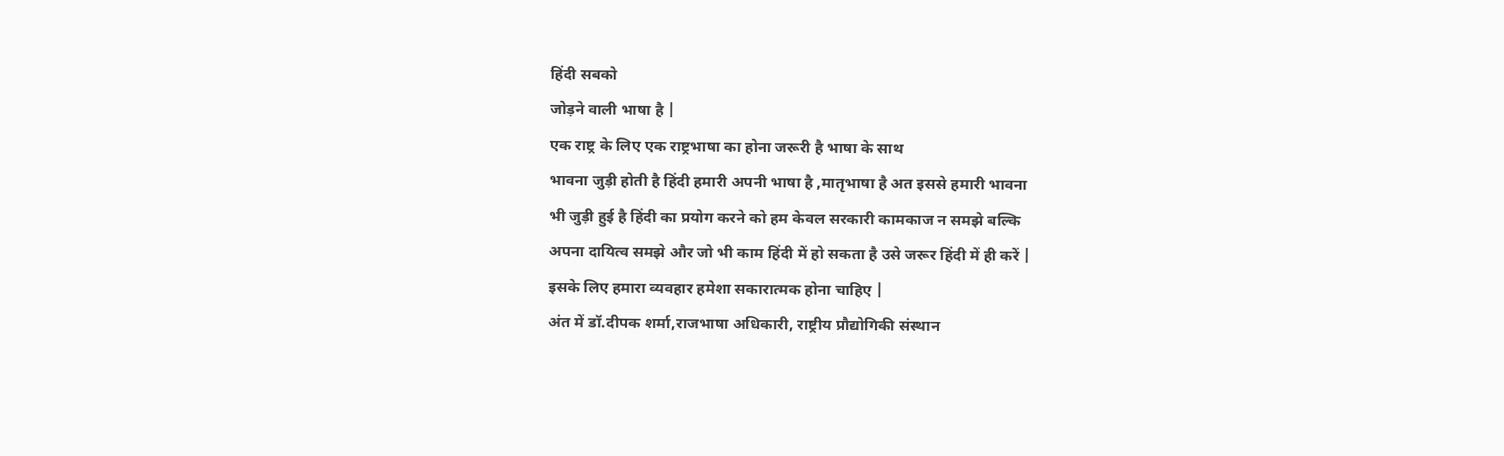हिंदी सबको
जोड़ने वाली भाषा है |
एक राष्ट्र के लिए एक राष्ट्रभाषा का होना जरूरी है भाषा के साथ
भावना जुड़ी होती है हिंदी हमारी अपनी भाषा है ,मातृभाषा है अत इससे हमारी भावना
भी जुड़ी हुई है हिंदी का प्रयोग करने को हम केवल सरकारी कामकाज न समझे बल्कि
अपना दायित्व समझे और जो भी काम हिंदी में हो सकता है उसे जरूर हिंदी में ही करें |
इसके लिए हमारा व्यवहार हमेशा सकारात्मक होना चाहिए |
अंत में डॉ.दीपक शर्मा,राजभाषा अधिकारी, राष्ट्रीय प्रौद्योगिकी संस्थान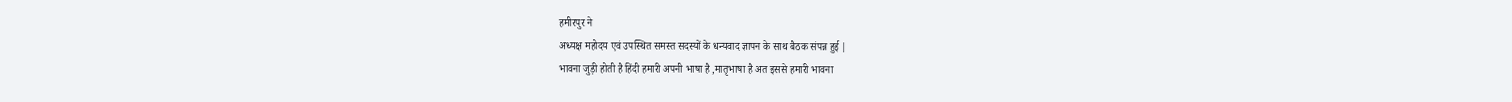हमीरपुर ने
अध्यक्ष महोदय एवं उपस्थित समस्त सदस्यों के धन्यवाद ज्ञापन के साथ बैठक संपन्न हुई |
भावना जुड़ी होती है हिंदी हमारी अपनी भाषा है ,मातृभाषा है अत इससे हमारी भावना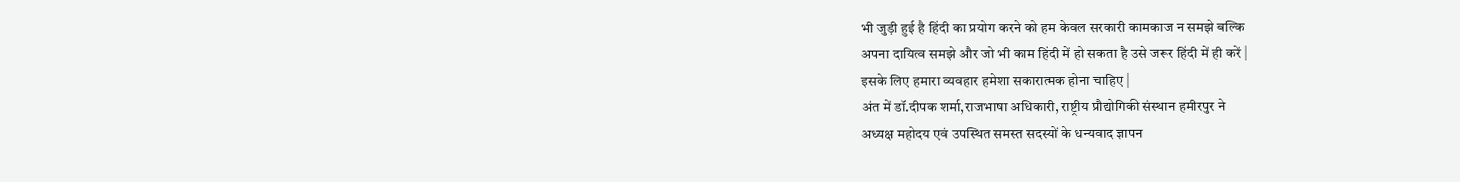भी जुड़ी हुई है हिंदी का प्रयोग करने को हम केवल सरकारी कामकाज न समझे बल्कि
अपना दायित्व समझे और जो भी काम हिंदी में हो सकता है उसे जरूर हिंदी में ही करें |
इसके लिए हमारा व्यवहार हमेशा सकारात्मक होना चाहिए |
अंत में डॉ.दीपक शर्मा,राजभाषा अधिकारी, राष्ट्रीय प्रौद्योगिकी संस्थान हमीरपुर ने
अध्यक्ष महोदय एवं उपस्थित समस्त सदस्यों के धन्यवाद ज्ञापन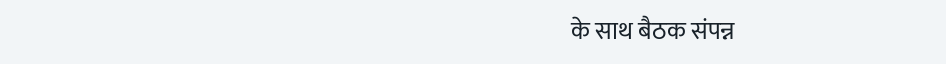के साथ बैठक संपन्न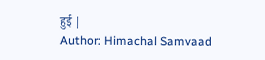हुई |
Author: Himachal Samvaad